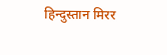हिन्दुस्तान मिरर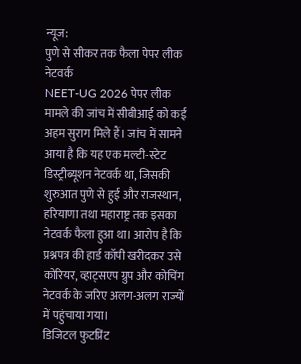न्यूज:
पुणे से सीकर तक फैला पेपर लीक नेटवर्क
NEET-UG 2026 पेपर लीक मामले की जांच में सीबीआई को कई अहम सुराग मिले हैं। जांच में सामने आया है कि यह एक मल्टी-स्टेट डिस्ट्रीब्यूशन नेटवर्क था, जिसकी शुरुआत पुणे से हुई और राजस्थान, हरियाणा तथा महाराष्ट्र तक इसका नेटवर्क फैला हुआ था। आरोप है कि प्रश्नपत्र की हार्ड कॉपी खरीदकर उसे कोरियर, व्हाट्सएप ग्रुप और कोचिंग नेटवर्क के जरिए अलग-अलग राज्यों में पहुंचाया गया।
डिजिटल फुटप्रिंट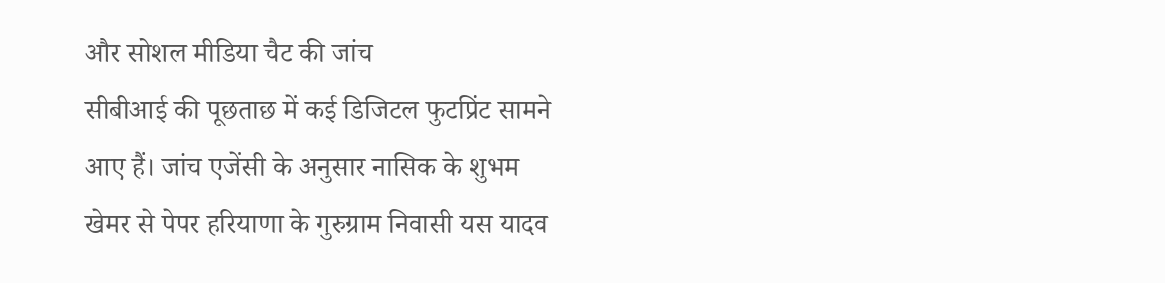और सोशल मीडिया चैट की जांच
सीबीआई की पूछताछ में कई डिजिटल फुटप्रिंट सामने आए हैं। जांच एजेंसी के अनुसार नासिक के शुभम खेमर से पेपर हरियाणा के गुरुग्राम निवासी यस यादव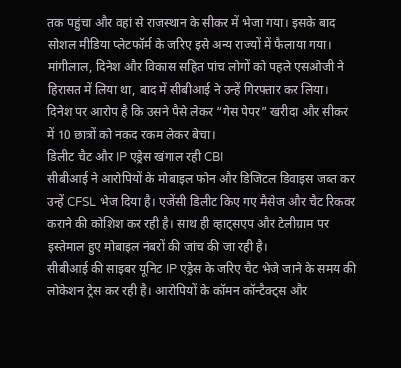तक पहुंचा और वहां से राजस्थान के सीकर में भेजा गया। इसके बाद सोशल मीडिया प्लेटफॉर्म के जरिए इसे अन्य राज्यों में फैलाया गया।
मांगीलाल, दिनेश और विकास सहित पांच लोगों को पहले एसओजी ने हिरासत में लिया था, बाद में सीबीआई ने उन्हें गिरफ्तार कर लिया। दिनेश पर आरोप है कि उसने पैसे लेकर “गेस पेपर” खरीदा और सीकर में 10 छात्रों को नकद रकम लेकर बेचा।
डिलीट चैट और IP एड्रेस खंगाल रही CBI
सीबीआई ने आरोपियों के मोबाइल फोन और डिजिटल डिवाइस जब्त कर उन्हें CFSL भेज दिया है। एजेंसी डिलीट किए गए मैसेज और चैट रिकवर कराने की कोशिश कर रही है। साथ ही व्हाट्सएप और टेलीग्राम पर इस्तेमाल हुए मोबाइल नंबरों की जांच की जा रही है।
सीबीआई की साइबर यूनिट IP एड्रेस के जरिए चैट भेजे जाने के समय की लोकेशन ट्रेस कर रही है। आरोपियों के कॉमन कॉन्टैक्ट्स और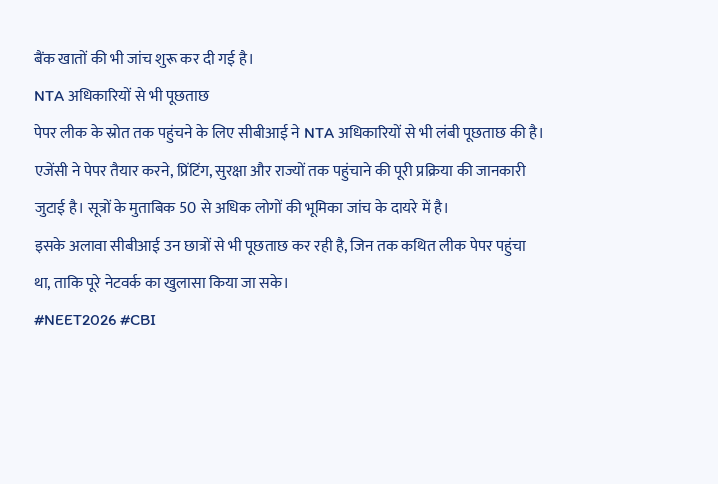बैंक खातों की भी जांच शुरू कर दी गई है।
NTA अधिकारियों से भी पूछताछ
पेपर लीक के स्रोत तक पहुंचने के लिए सीबीआई ने NTA अधिकारियों से भी लंबी पूछताछ की है। एजेंसी ने पेपर तैयार करने, प्रिंटिंग, सुरक्षा और राज्यों तक पहुंचाने की पूरी प्रक्रिया की जानकारी जुटाई है। सूत्रों के मुताबिक 50 से अधिक लोगों की भूमिका जांच के दायरे में है।
इसके अलावा सीबीआई उन छात्रों से भी पूछताछ कर रही है, जिन तक कथित लीक पेपर पहुंचा था, ताकि पूरे नेटवर्क का खुलासा किया जा सके।
#NEET2026 #CBI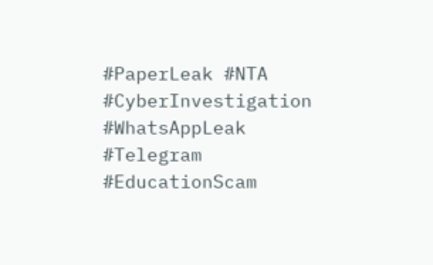#PaperLeak #NTA #CyberInvestigation #WhatsAppLeak #Telegram #EducationScam